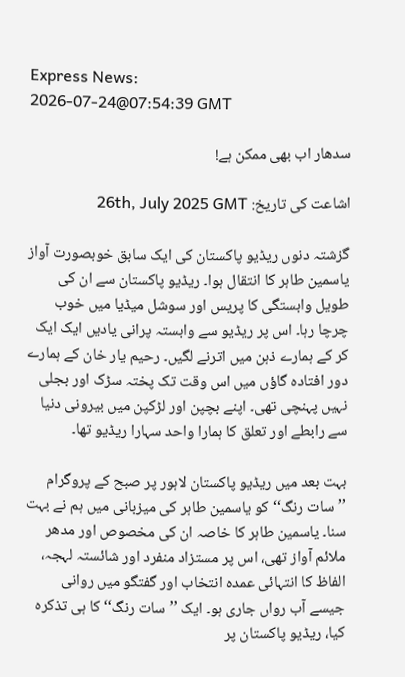Express News:
2026-07-24@07:54:39 GMT

سدھار اب بھی ممکن ہے!

اشاعت کی تاریخ: 26th, July 2025 GMT

گزشتہ دنوں ریڈیو پاکستان کی ایک سابق خوبصورت آواز یاسمین طاہر کا انتقال ہوا۔ ریڈیو پاکستان سے ان کی طویل وابستگی کا پریس اور سوشل میڈیا میں خوب چرچا رہا۔ اس پر ریڈیو سے وابستہ پرانی یادیں ایک ایک کر کے ہمارے ذہن میں اترنے لگیں۔ رحیم یار خان کے ہمارے دور افتادہ گاؤں میں اس وقت تک پختہ سڑک اور بجلی نہیں پہنچی تھی۔ اپنے بچپن اور لڑکپن میں بیرونی دنیا سے رابطے اور تعلق کا ہمارا واحد سہارا ریڈیو تھا۔

بہت بعد میں ریڈیو پاکستان لاہور پر صبح کے پروگرام ’’سات رنگ‘‘ کو یاسمین طاہر کی میزبانی میں ہم نے بہت سنا۔ یاسمین طاہر کا خاصہ ان کی مخصوص اور مدھر ملائم آواز تھی، اس پر مستزاد منفرد اور شائستہ لہجہ، الفاظ کا انتہائی عمدہ انتخاب اور گفتگو میں روانی جیسے آب رواں جاری ہو۔ ایک ’’سات رنگ‘‘ کا ہی تذکرہ کیا، ریڈیو پاکستان پر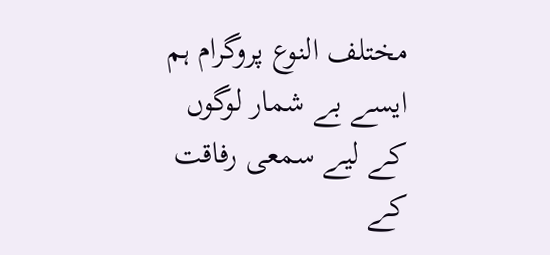مختلف النوع پروگرام ہم ایسے بے شمار لوگوں کے لیے سمعی رفاقت کے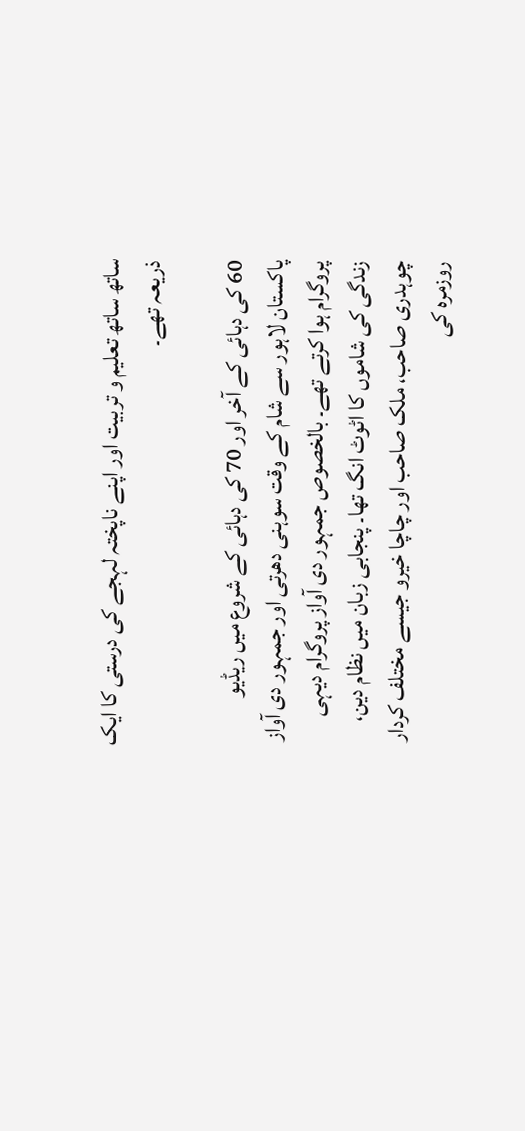ساتھ ساتھ تعلیم و تربیت اور اپنے ناپختہ لہجے کی درستی کا ایک ذریعہ تھے۔

60 کی دہائی کے آخر اور 70 کی دہائی کے شروع میں ریڈیو پاکستان لاہور سے شام کے وقت سوہنی دھرتی اور جمہور دی آواز پروگرام ہوا کرتے تھے۔ بالخصوص جمہور دی آواز پروگرام دیہی زندگی کی شاموں کا اٹوٹ انگ تھا۔ پنجابی زبان میں نظام دین، چوہدری صاحب، ملک صاحب اور چاچا خیرو جیسے مختلف کردار روزمرہ کی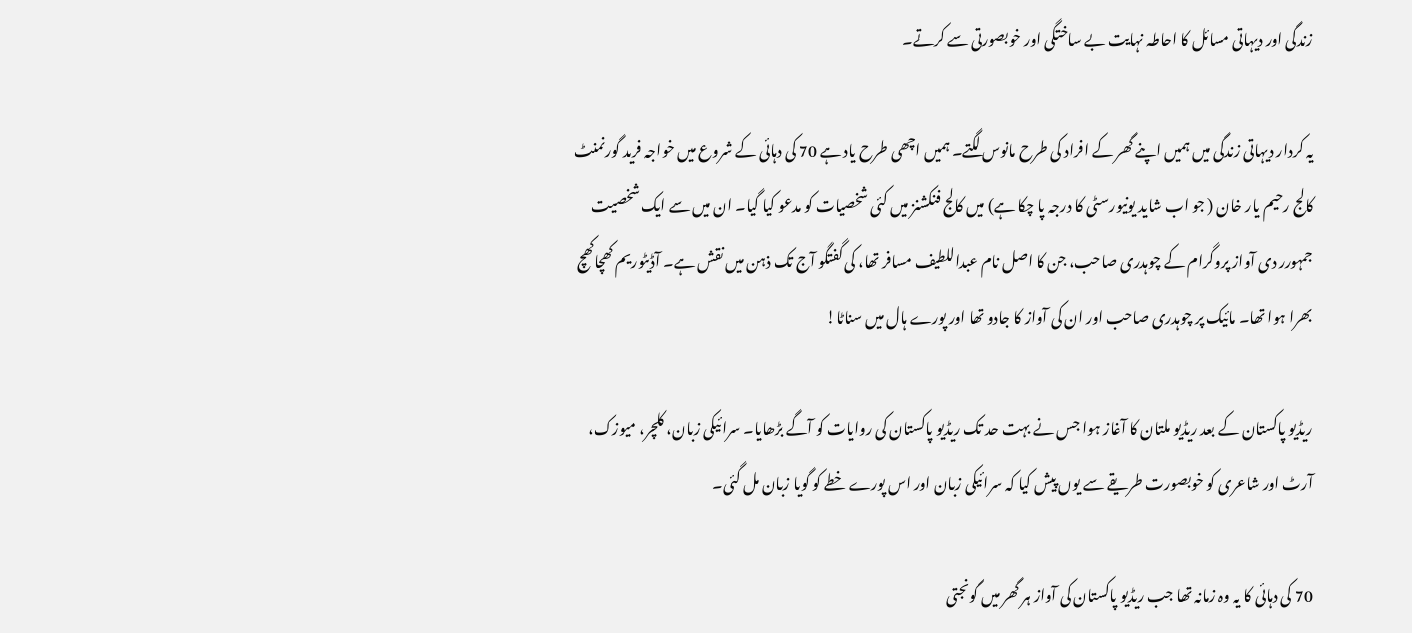زندگی اور دیہاتی مسائل کا احاطہ نہایت بے ساختگی اور خوبصورتی سے کرتے۔

یہ کردار دیہاتی زندگی میں ہمیں اپنے گھر کے افراد کی طرح مانوس لگتے۔ ہمیں اچھی طرح یاد ہے 70 کی دہائی کے شروع میں خواجہ فرید گورنمنٹ کالج رحیم یار خان ( جو اب شاید یونیورسٹی کا درجہ پا چکا ہے) میں کالج فنکشنز میں کئی شخصیات کو مدعو کیا گیا۔ ان میں سے ایک شخصیت جمہورر دی آواز پروگرام کے چوہدری صاحب، جن کا اصل نام عبداللطیف مسافر تھا، کی گفتگو آج تک ذہن میں نقش ہے۔ آڈیٹوریم کھچاکھچ بھرا ہوا تھا۔ مائیک پر چوہدری صاحب اور ان کی آواز کا جادو تھا اور پورے ہال میں سناٹا!

ریڈیو پاکستان کے بعد ریڈیو ملتان کا آغاز ہوا جس نے بہت حد تک ریڈیو پاکستان کی روایات کو آگے بڑھایا۔ سرائیکی زبان، کلچر، میوزک، آرٹ اور شاعری کو خوبصورت طریقے سے یوں پیش کیا کہ سرائیکی زبان اور اس پورے خطے کو گویا زبان مل گئی۔

70 کی دہائی کا یہ وہ زمانہ تھا جب ریڈیو پاکستان کی آواز ہر گھر میں گونجتی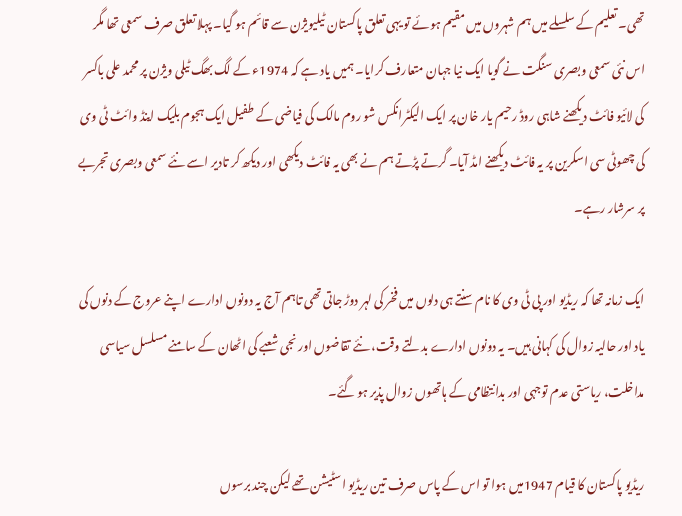تھی۔ تعلیم کے سلسلے میں ہم شہروں میں مقیم ہوئے تو یہی تعلق پاکستان ٹیلیویژن سے قائم ہو گیا۔ پہلا تعلق صرف سمعی تھا مگر اس نئی سمعی وبصری سنگت نے گویا ایک نیا جہان متعارف کرایا۔ ہمیں یاد ہے کہ 1974ء کے لگ بھگ ٹیلی ویژن پر محمد علی باکسر کی لائیو فائٹ دیکھنے شاہی روڈ رحیم یار خان پر ایک الیکٹرانکس شو روم مالک کی فیاضی کے طفیل ایک ہجوم بلیک اینڈ وائٹ ٹی وی کی چھوٹی سی اسکرین پر یہ فائٹ دیکھنے امڈ آیا۔ گرتے پڑتے ہم نے بھی یہ فائٹ دیکھی اور دیکھ کر تادیر اسے نئے سمعی وبصری تجربے پر سرشار رہے۔

ایک زمانہ تھا کہ ریڈیو اور پی ٹی وی کا نام سنتے ہی دلوں میں فخر کی لہر دوڑ جاتی تھی تاہم آج یہ دونوں ادارے اپنے عروج کے دنوں کی یاد اور حالیہ زوال کی کہانی ہیں۔ یہ دونوں ادارے بدلتے وقت، نئے تقاضوں اور نجی شعبے کی اٹھان کے سامنے مسلسل سیاسی مداخلت، ریاستی عدم توجہی اور بدانتظامی کے ہاتھوں زوال پذیر ہو گئے۔

ریڈیو پاکستان کا قیام 1947میں ہوا تو اس کے پاس صرف تین ریڈیو اسٹیشن تھے لیکن چند برسوں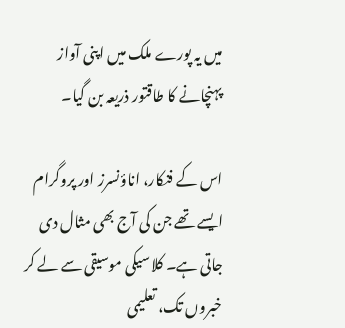میں یہ پورے ملک میں اپنی آواز پہنچانے کا طاقتور ذریعہ بن گیا۔

اس کے فنکار، اناؤنسرز اور پروگرام ایسے تھے جن کی آج بھی مثال دی جاتی ہے۔ کلاسیکی موسیقی سے لے کر خبروں تک، تعلیمی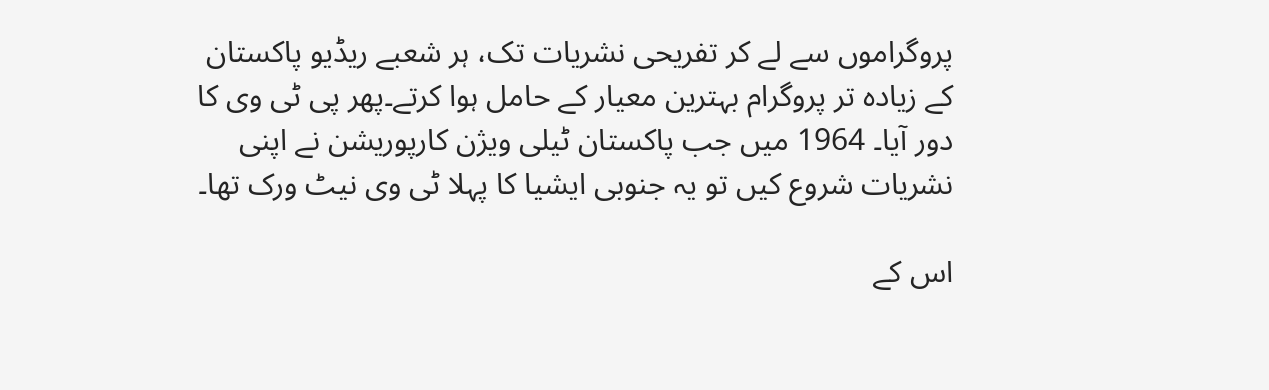پروگراموں سے لے کر تفریحی نشریات تک، ہر شعبے ریڈیو پاکستان کے زیادہ تر پروگرام بہترین معیار کے حامل ہوا کرتے۔پھر پی ٹی وی کا دور آیا۔ 1964 میں جب پاکستان ٹیلی ویژن کارپوریشن نے اپنی نشریات شروع کیں تو یہ جنوبی ایشیا کا پہلا ٹی وی نیٹ ورک تھا۔

اس کے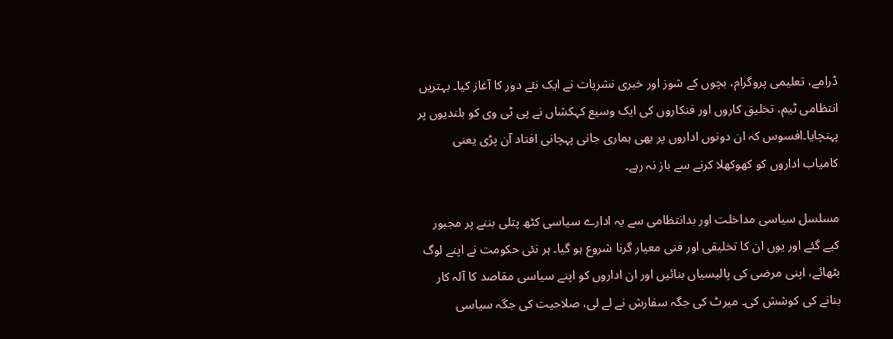ڈرامے، تعلیمی پروگرام، بچوں کے شوز اور خبری نشریات نے ایک نئے دور کا آغاز کیا۔ بہتریں انتظامی ٹیم، تخلیق کاروں اور فنکاروں کی ایک وسیع کہکشاں نے پی ٹی وی کو بلندیوں پر پہنچایا۔افسوس کہ ان دونوں اداروں پر بھی ہماری جانی پہچانی افتاد آن پڑی یعنی کامیاب اداروں کو کھوکھلا کرنے سے باز نہ رہے۔

مسلسل سیاسی مداخلت اور بدانتظامی سے یہ ادارے سیاسی کٹھ پتلی بننے پر مجبور کیے گئے اور یوں ان کا تخلیقی اور فنی معیار گرنا شروع ہو گیا۔ ہر نئی حکومت نے اپنے لوگ بٹھائے، اپنی مرضی کی پالیسیاں بنائیں اور ان اداروں کو اپنے سیاسی مقاصد کا آلہ کار بنانے کی کوشش کی۔ میرٹ کی جگہ سفارش نے لے لی، صلاحیت کی جگہ سیاسی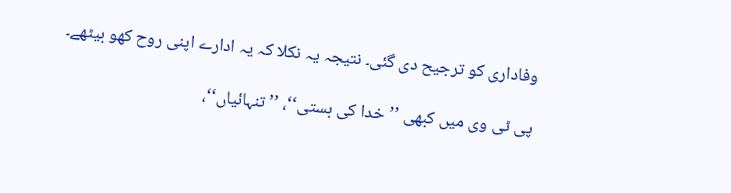وفاداری کو ترجیح دی گئی۔ نتیجہ یہ نکلا کہ یہ ادارے اپنی روح کھو بیٹھے۔

پی ٹی وی میں کبھی ’’خدا کی بستی‘‘، ’’تنہائیاں‘‘،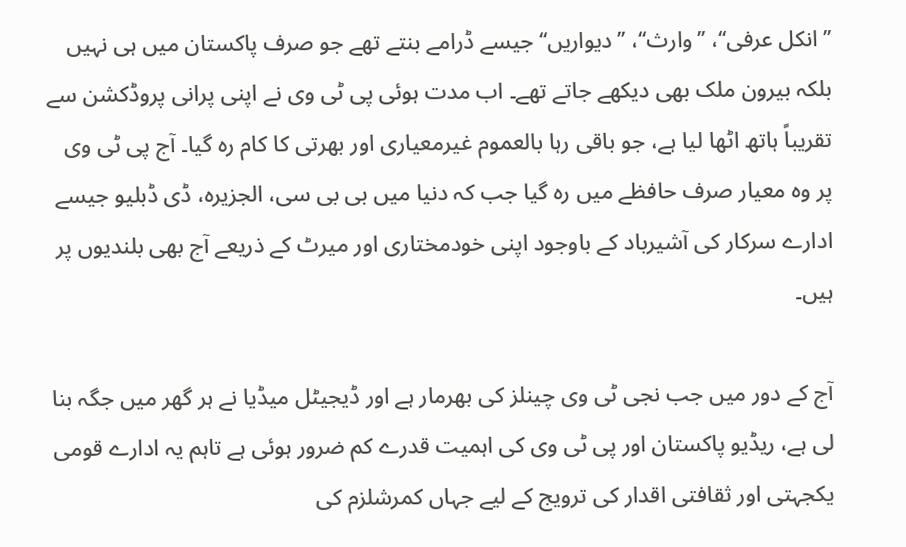’’انکل عرفی‘‘، ’’وارث‘‘، ’’دیواریں‘‘ جیسے ڈرامے بنتے تھے جو صرف پاکستان میں ہی نہیں بلکہ بیرون ملک بھی دیکھے جاتے تھے۔ اب مدت ہوئی پی ٹی وی نے اپنی پرانی پروڈکشن سے تقریباً ہاتھ اٹھا لیا ہے، جو باقی رہا بالعموم غیرمعیاری اور بھرتی کا کام رہ گیا۔ آج پی ٹی وی پر وہ معیار صرف حافظے میں رہ گیا جب کہ دنیا میں بی بی سی، الجزیرہ، ڈی ڈبلیو جیسے ادارے سرکار کی آشیرباد کے باوجود اپنی خودمختاری اور میرٹ کے ذریعے آج بھی بلندیوں پر ہیں۔

آج کے دور میں جب نجی ٹی وی چینلز کی بھرمار ہے اور ڈیجیٹل میڈیا نے ہر گھر میں جگہ بنا لی ہے، ریڈیو پاکستان اور پی ٹی وی کی اہمیت قدرے کم ضرور ہوئی ہے تاہم یہ ادارے قومی یکجہتی اور ثقافتی اقدار کی ترویج کے لیے جہاں کمرشلزم کی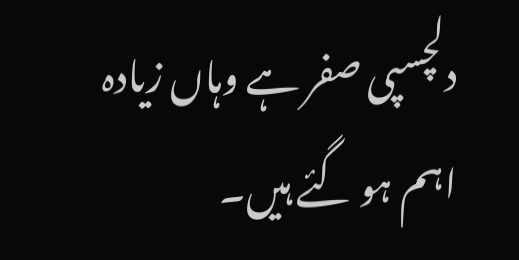دلچسپی صفر ہے وہاں زیادہ اہم ہو گئے ہیں۔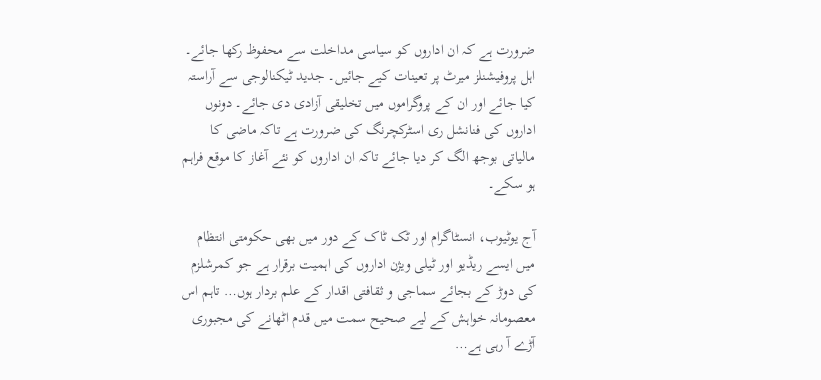ضرورت ہے کہ ان اداروں کو سیاسی مداخلت سے محفوظ رکھا جائے۔ اہل پروفیشنلز میرٹ پر تعینات کیے جائیں۔ جدید ٹیکنالوجی سے آراستہ کیا جائے اور ان کے پروگراموں میں تخلیقی آزادی دی جائے۔ دونوں اداروں کی فنانشل ری اسٹرکچرنگ کی ضرورت ہے تاکہ ماضی کا مالیاتی بوجھ الگ کر دیا جائے تاکہ ان اداروں کو نئے آغاز کا موقع فراہم ہو سکے۔

آج یوٹیوب، انسٹاگرام اور ٹک ٹاک کے دور میں بھی حکومتی انتظام میں ایسے ریڈیو اور ٹیلی ویژن اداروں کی اہمیت برقرار ہے جو کمرشلزم کی دوڑ کے بجائے سماجی و ثقافتی اقدار کے علم بردار ہوں… تاہم اس معصومانہ خواہش کے لیے صحیح سمت میں قدم اٹھانے کی مجبوری آڑے آ رہی ہے…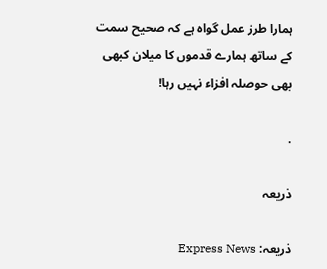ہمارا طرز عمل گواہ ہے کہ صحیح سمت کے ساتھ ہمارے قدموں کا میلان کبھی بھی حوصلہ افزاء نہیں رہا!

.

ذریعہ

ذریعہ: Express News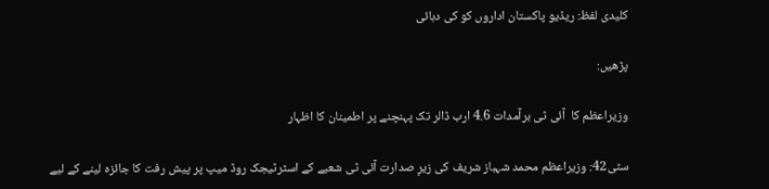کلیدی لفظ: ریڈیو پاکستان اداروں کو کی دہائی

پڑھیں:

وزیراعظم کا  آئی ٹی برآمدات 4.6 ارب ڈالر تک پہنچنے پر اطمینان کا اظہار

سٹی42: وزیراعظم محمد شہباز شریف کی زیرِ صدارت آئی ٹی شعبے کے اسٹرٹیجک روڈ میپ پر پیش رفت کا جائزہ لینے کے لیے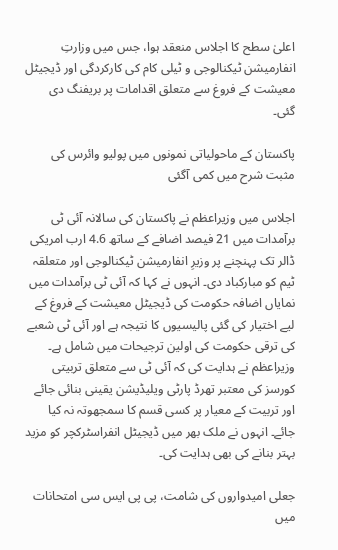اعلیٰ سطح کا اجلاس منعقد ہوا، جس میں وزارتِ انفارمیشن ٹیکنالوجی و ٹیلی کام کی کارکردگی اور ڈیجیٹل معیشت کے فروغ سے متعلق اقدامات پر بریفنگ دی گئی۔

پاکستان کے ماحولیاتی نمونوں میں پولیو وائرس کی مثبت شرح میں کمی آگئی

اجلاس میں وزیراعظم نے پاکستان کی سالانہ آئی ٹی برآمدات میں 21 فیصد اضافے کے ساتھ 4.6 ارب امریکی ڈالر تک پہنچنے پر وزیرِ انفارمیشن ٹیکنالوجی اور متعلقہ ٹیم کو مبارکباد دی۔ انہوں نے کہا کہ آئی ٹی برآمدات میں نمایاں اضافہ حکومت کی ڈیجیٹل معیشت کے فروغ کے لیے اختیار کی گئی پالیسیوں کا نتیجہ ہے اور آئی ٹی شعبے کی ترقی حکومت کی اولین ترجیحات میں شامل ہے۔ وزیراعظم نے ہدایت کی کہ آئی ٹی سے متعلق تربیتی کورسز کی معتبر تھرڈ پارٹی ویلیڈیشن یقینی بنائی جائے اور تربیت کے معیار پر کسی قسم کا سمجھوتہ نہ کیا جائے۔ انہوں نے ملک بھر میں ڈیجیٹل انفراسٹرکچر کو مزید بہتر بنانے کی بھی ہدایت کی۔

جعلی امیدواروں کی شامت، پی پی ایس سی امتحانات میں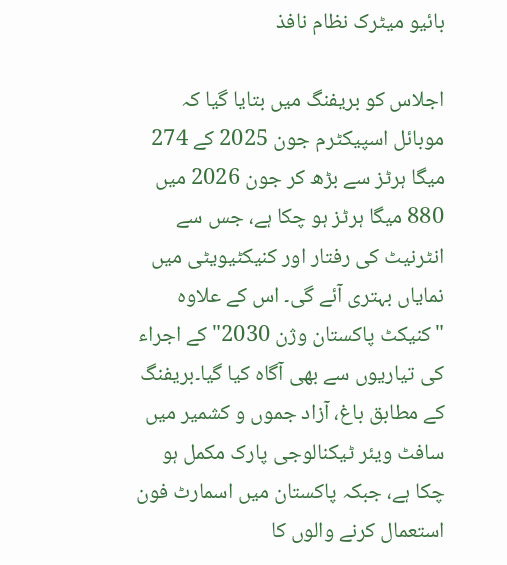بائیو میٹرک نظام نافذ

اجلاس کو بریفنگ میں بتایا گیا کہ موبائل اسپیکٹرم جون 2025 کے 274 میگا ہرٹز سے بڑھ کر جون 2026 میں 880 میگا ہرٹز ہو چکا ہے، جس سے انٹرنیٹ کی رفتار اور کنیکٹیویٹی میں نمایاں بہتری آئے گی۔ اس کے علاوہ "کنیکٹ پاکستان وژن 2030" کے اجراء کی تیاریوں سے بھی آگاہ کیا گیا۔بریفنگ کے مطابق باغ، آزاد جموں و کشمیر میں سافٹ ویئر ٹیکنالوجی پارک مکمل ہو چکا ہے، جبکہ پاکستان میں اسمارٹ فون استعمال کرنے والوں کا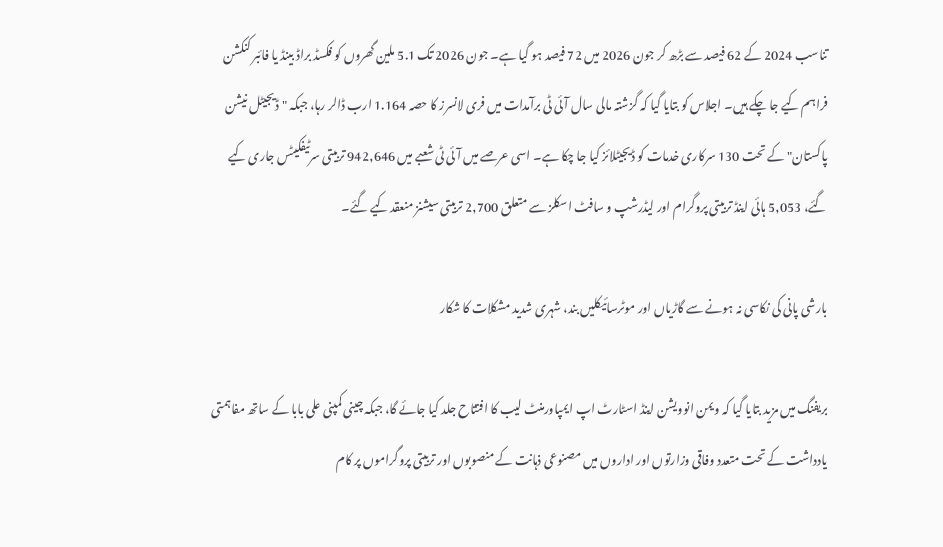تناسب 2024 کے 62 فیصد سے بڑھ کر جون 2026 میں 72 فیصد ہو گیا ہے۔ جون 2026 تک 5.1 ملین گھروں کو فکسڈ براڈ بینڈ یا فائبر کنکشن فراہم کیے جا چکے ہیں۔ اجلاس کو بتایا گیا کہ گزشتہ مالی سال آئی ٹی برآمدات میں فری لانسرز کا حصہ 1.164 ارب ڈالر رہا، جبکہ "ڈیجیٹل نیشن پاکستان" کے تحت 130 سرکاری خدمات کو ڈیجیٹلائز کیا جا چکا ہے۔ اسی عرصے میں آئی ٹی شعبے میں 942,646 تربیتی سرٹیفکیٹس جاری کیے گئے، 5,053 ہائی اینڈ تربیتی پروگرام اور لیڈرشپ و سافٹ اسکلز سے متعلق 2,700 تربیتی سیشنز منعقد کیے گئے۔

بارشی پانی کی نکاسی نہ ہونے سے گاڑیاں اور موٹرسائیکلیں بند، شہری شدید مشکلات کا شکار

بریفنگ میں مزید بتایا گیا کہ ویمن انوویشن اینڈ اسٹارٹ اپ ایمپاورمنٹ لیب کا افتتاح جلد کیا جائے گا، جبکہ چینی کمپنی علی بابا کے ساتھ مفاہمتی یادداشت کے تحت متعدد وفاقی وزارتوں اور اداروں میں مصنوعی ذہانت کے منصوبوں اور تربیتی پروگراموں پر کام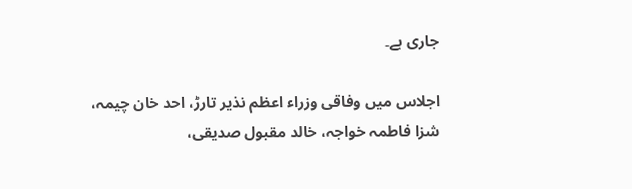جاری ہے۔

اجلاس میں وفاقی وزراء اعظم نذیر تارڑ، احد خان چیمہ، شزا فاطمہ خواجہ، خالد مقبول صدیقی،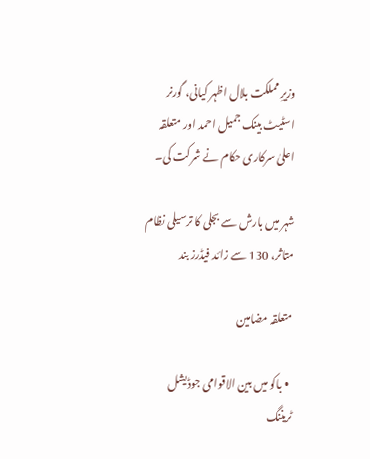وزیرِ مملکت بلال اظہر کیانی، گورنر اسٹیٹ بینک جمیل احمد اور متعلقہ اعلیٰ سرکاری حکام نے شرکت کی۔

شہر میں بارش سے بجلی کا ترسیلی نظام متاثر، 130 سے زائد فیڈرز بند

متعلقہ مضامین

  • باکو میں بین الاقوامی جوڈیشل ٹریننگ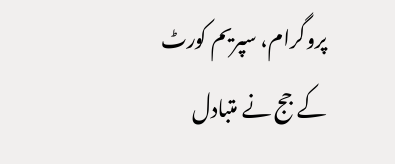پروگرام، سپریم کورٹ کے جج نے متبادل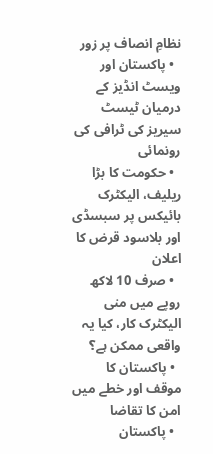نظامِ انصاف پر زور
  • پاکستان اور ویسٹ انڈیز کے درمیان ٹیسٹ سیریز کی ٹرافی کی رونمائی
  • حکومت کا بڑا ریلیف، الیکٹرک بائیکس پر سبسڈی اور بلاسود قرض کا اعلان
  • صرف 10 لاکھ روپے میں منی الیکٹرک کار، کیا یہ واقعی ممکن ہے؟
  • پاکستان کا موقف اور خطے میں امن کا تقاضا
  • پاکستان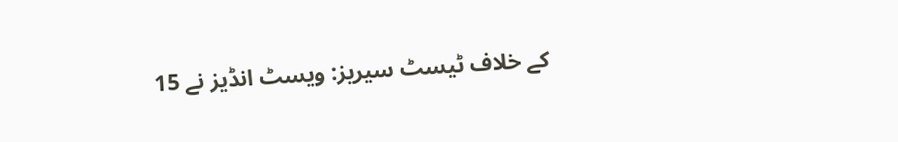کے خلاف ٹیسٹ سیریز: ویسٹ انڈیز نے 15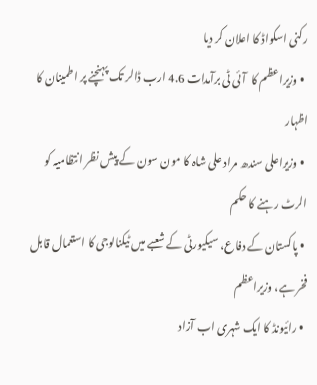رکنی اسکواڈ کا اعلان کر دیا
  • وزیراعظم کا  آئی ٹی برآمدات 4.6 ارب ڈالر تک پہنچنے پر اطمینان کا اظہار
  • وزیراعلی سندھ مراد علی شاہ کا مون سون کے پیش نظر انتظامیہ کو الرٹ رہنے کا حکم
  • پاکستان کے دفاع، سیکیورٹی کے شعبے میں ٹیکنالوجی کا استعمال قابل فخر ہے، وزیراعظم
  • رائیونڈ کا ایک شہری اب آزاد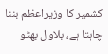کشمیر کا وزیراعظم بننا چاہتا ہے، بلاول بھٹو